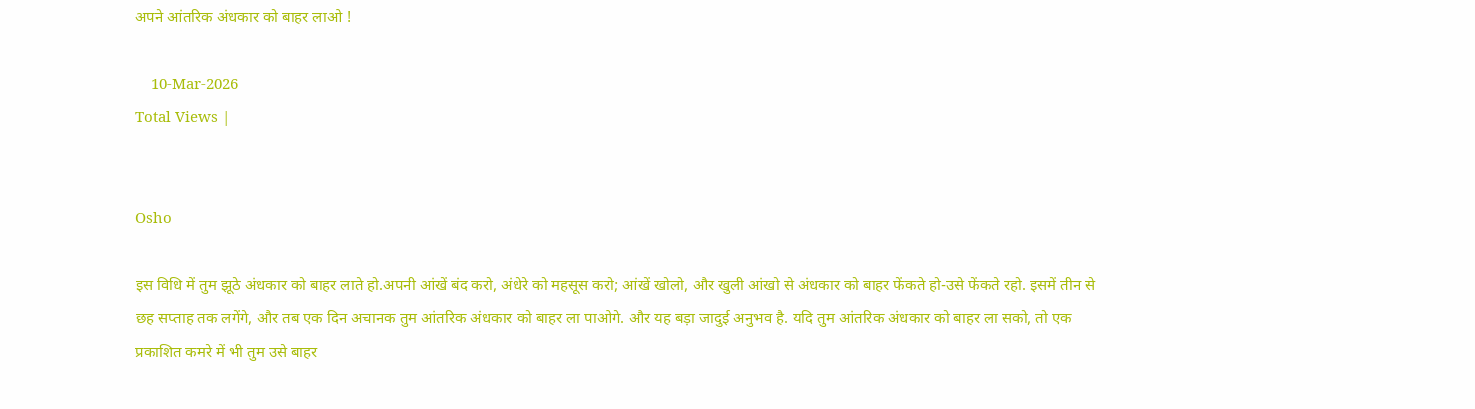अपने आंतरिक अंधकार को बाहर लाओ !

    10-Mar-2026
Total Views |


Osho

इस विधि में तुम झूठे अंधकार को बाहर लाते हो.अपनी आंखें बंद करो, अंधेरे को महसूस करो; आंखें खोलो, और खुली आंखो से अंधकार को बाहर फेंकते हो-उसे फेंकते रहो. इसमें तीन से छह सप्ताह तक लगेंगे, और तब एक दिन अचानक तुम आंतरिक अंधकार को बाहर ला पाओगे. और यह बड़ा जादुई अनुभव है. यदि तुम आंतरिक अंधकार को बाहर ला सको, तो एक प्रकाशित कमरे में भी तुम उसे बाहर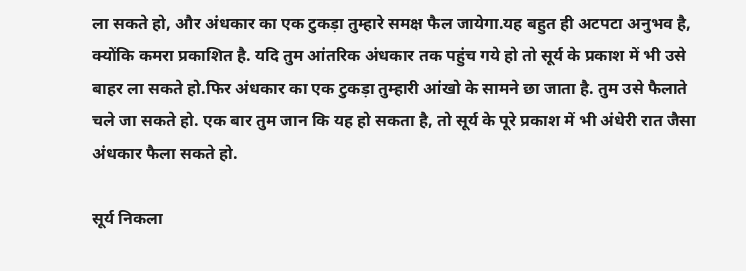ला सकते हो, और अंधकार का एक टुकड़ा तुम्हारे समक्ष फैल जायेगा.यह बहुत ही अटपटा अनुभव है, क्योंकि कमरा प्रकाशित है. यदि तुम आंतरिक अंधकार तक पहुंच गये हो तो सूर्य के प्रकाश में भी उसे बाहर ला सकते हो.फिर अंधकार का एक टुकड़ा तुम्हारी आंखो के सामने छा जाता है. तुम उसे फैलाते चले जा सकते हो. एक बार तुम जान कि यह हो सकता है, तो सूर्य के पूरे प्रकाश में भी अंधेरी रात जैसा अंधकार फैला सकते हो.

सूर्य निकला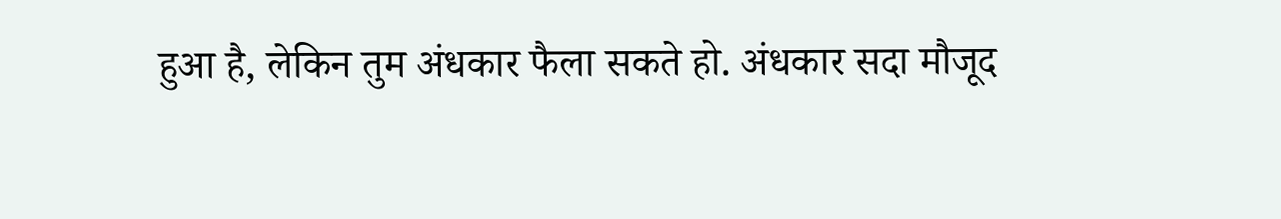हुआ है, लेकिन तुम अंधकार फैला सकते हो. अंधकार सदा मौजूद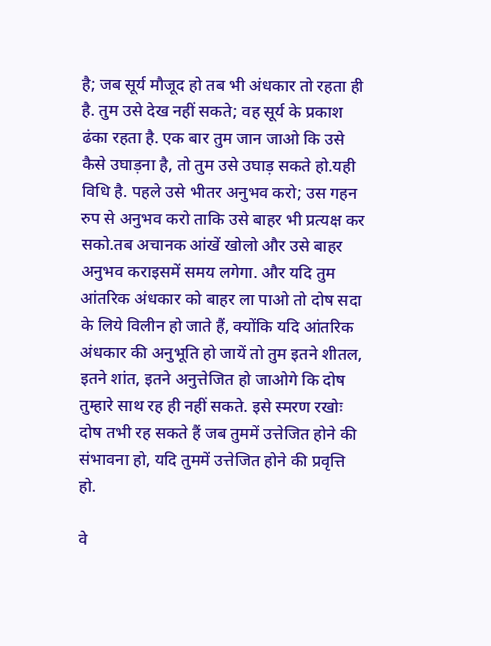है; जब सूर्य मौजूद हो तब भी अंधकार तो रहता ही है. तुम उसे देख नहीं सकते; वह सूर्य के प्रकाश ढंका रहता है. एक बार तुम जान जाओ कि उसे कैसे उघाड़ना है, तो तुम उसे उघाड़ सकते हो.यही विधि है. पहले उसे भीतर अनुभव करो; उस गहन रुप से अनुभव करो ताकि उसे बाहर भी प्रत्यक्ष कर सको.तब अचानक आंखें खोलो और उसे बाहर अनुभव कराइसमें समय लगेगा. और यदि तुम आंतरिक अंधकार को बाहर ला पाओ तो दोष सदा के लिये विलीन हो जाते हैं, क्योंकि यदि आंतरिक अंधकार की अनुभूति हो जायें तो तुम इतने शीतल, इतने शांत, इतने अनुत्तेजित हो जाओगे कि दोष तुम्हारे साथ रह ही नहीं सकते. इसे स्मरण रखोः दोष तभी रह सकते हैं जब तुममें उत्तेजित होने की संभावना हो, यदि तुममें उत्तेजित होने की प्रवृत्ति हो.

वे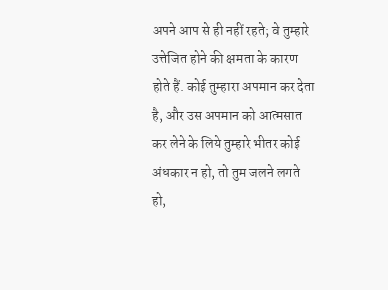अपने आप से ही नहीं रहते; वे तुम्हारे उत्तेजित होने की क्षमता के कारण होते हैं. कोई तुम्हारा अपमान कर देता है, और उस अपमान को आत्मसात कर लेने के लिये तुम्हारे भीतर कोई अंधकार न हो, तो तुम जलने लगते हो,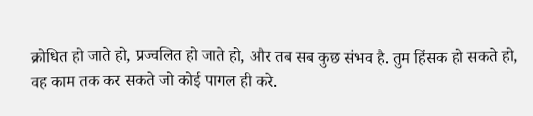क्रोधित हो जाते हो, प्रज्वलित हो जाते हो, और तब सब कुछ संभव है. तुम हिंसक हो सकते हो, वह काम तक कर सकते जो कोई पागल ही करे.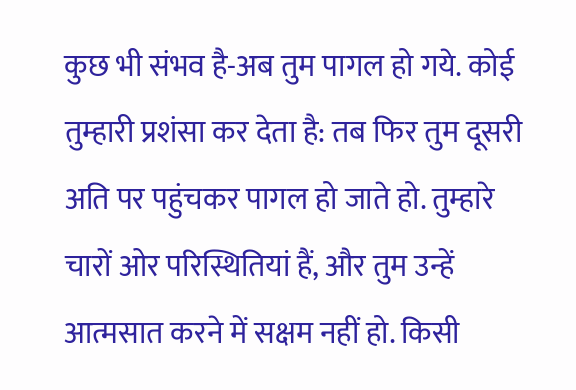कुछ भी संभव है-अब तुम पागल हो गये. कोई तुम्हारी प्रशंसा कर देता है: तब फिर तुम दूसरी अति पर पहुंचकर पागल हो जाते हो. तुम्हारे चारों ओर परिस्थितियां हैं, और तुम उन्हें आत्मसात करने में सक्षम नहीं हो. किसी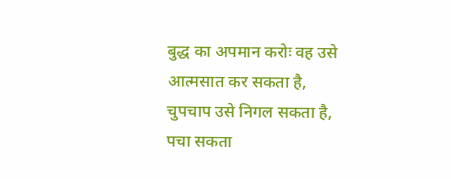बुद्ध का अपमान करोः वह उसे आत्मसात कर सकता है, चुपचाप उसे निगल सकता है, पचा सकता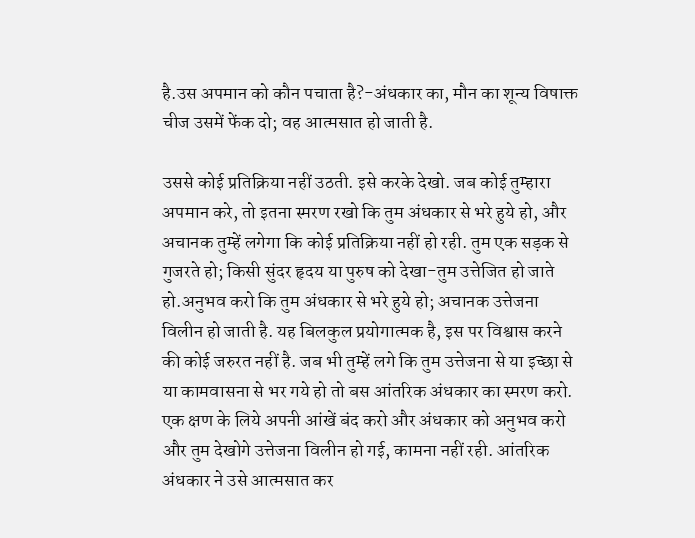है.उस अपमान को कौन पचाता है?-अंधकार का, मौन का शून्य विषाक्त चीज उसमें फेंक दो; वह आत्मसात हो जाती है.

उससे कोई प्रतिक्रिया नहीं उठती. इसे करके देखो. जब कोई तुम्हारा अपमान करे, तो इतना स्मरण रखो कि तुम अंधकार से भरे हुये हो, और अचानक तुम्हें लगेगा कि कोई प्रतिक्रिया नहीं हो रही. तुम एक सड़क से गुजरते हो; किसी सुंदर हृदय या पुरुष को देखा-तुम उत्तेजित हो जाते हो.अनुभव करो कि तुम अंधकार से भरे हुये हो; अचानक उत्तेजना विलीन हो जाती है. यह बिलकुल प्रयोगात्मक है, इस पर विश्वास करने की कोई जरुरत नहीं है. जब भी तुम्हें लगे कि तुम उत्तेजना से या इच्छा से या कामवासना से भर गये हो तो बस आंतरिक अंधकार का स्मरण करो. एक क्षण के लिये अपनी आंखें बंद करो और अंधकार को अनुभव करो और तुम देखोगे उत्तेजना विलीन हो गई, कामना नहीं रही. आंतरिक अंधकार ने उसे आत्मसात कर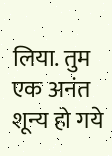लिया. तुम एक अनंत शून्य हो गये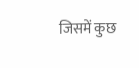जिसमें कुछ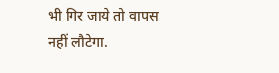भी गिर जाये तो वापस नहीं लौटेगा.